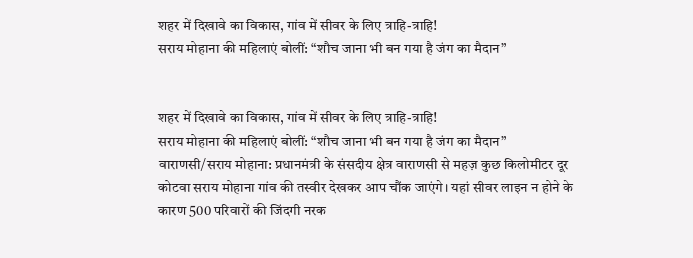शहर में दिखावे का विकास, गांव में सीवर के लिए त्राहि-त्राहि!
सराय मोहाना की महिलाएं बोलीं: “शौच जाना भी बन गया है जंग का मैदान”


शहर में दिखावे का विकास, गांव में सीवर के लिए त्राहि-त्राहि!
सराय मोहाना की महिलाएं बोलीं: “शौच जाना भी बन गया है जंग का मैदान”
वाराणसी/सराय मोहाना: प्रधानमंत्री के संसदीय क्षेत्र वाराणसी से महज़ कुछ किलोमीटर दूर कोटवा सराय मोहाना गांव की तस्वीर देखकर आप चौंक जाएंगे। यहां सीवर लाइन न होने के कारण 500 परिवारों की जिंदगी नरक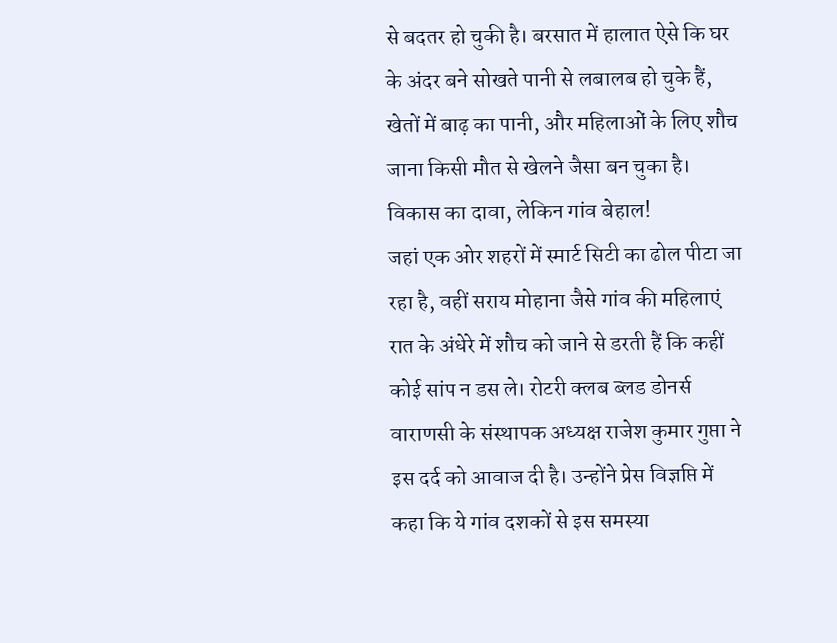से बदतर हो चुकी है। बरसात में हालात ऐसे कि घर के अंदर बने सोखते पानी से लबालब हो चुके हैं, खेतों में बाढ़ का पानी, और महिलाओं के लिए शौच जाना किसी मौत से खेलने जैसा बन चुका है।
विकास का दावा, लेकिन गांव बेहाल!
जहां एक ओर शहरों में स्मार्ट सिटी का ढोल पीटा जा रहा है, वहीं सराय मोहाना जैसे गांव की महिलाएं रात के अंधेरे में शौच को जाने से डरती हैं कि कहीं कोई सांप न डस ले। रोटरी क्लब ब्लड डोनर्स वाराणसी के संस्थापक अध्यक्ष राजेश कुमार गुप्ता ने इस दर्द को आवाज दी है। उन्होंने प्रेस विज्ञप्ति में कहा कि ये गांव दशकों से इस समस्या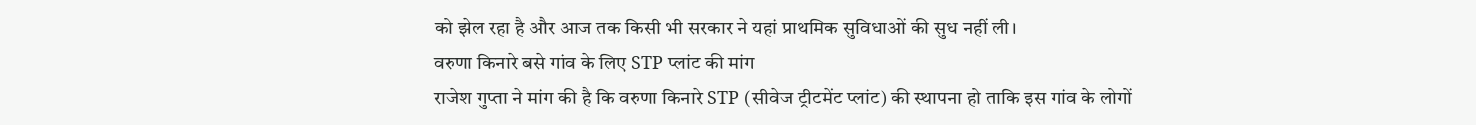को झेल रहा है और आज तक किसी भी सरकार ने यहां प्राथमिक सुविधाओं की सुध नहीं ली।
वरुणा किनारे बसे गांव के लिए STP प्लांट की मांग
राजेश गुप्ता ने मांग की है कि वरुणा किनारे STP (सीवेज ट्रीटमेंट प्लांट) की स्थापना हो ताकि इस गांव के लोगों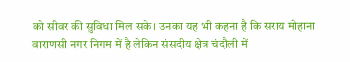को सीवर की सुविधा मिल सके। उनका यह भी कहना है कि सराय मोहाना वाराणसी नगर निगम में है लेकिन संसदीय क्षेत्र चंदौली में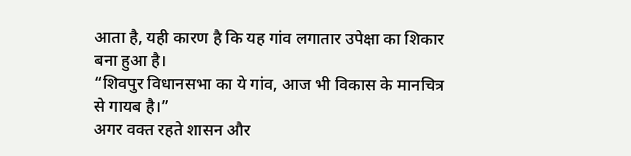आता है, यही कारण है कि यह गांव लगातार उपेक्षा का शिकार बना हुआ है।
“शिवपुर विधानसभा का ये गांव, आज भी विकास के मानचित्र से गायब है।”
अगर वक्त रहते शासन और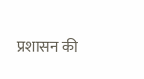प्रशासन की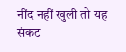नींद नहीं खुली तो यह संकट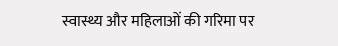स्वास्थ्य और महिलाओं की गरिमा पर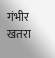गंभीर खतरा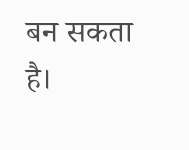बन सकता है।